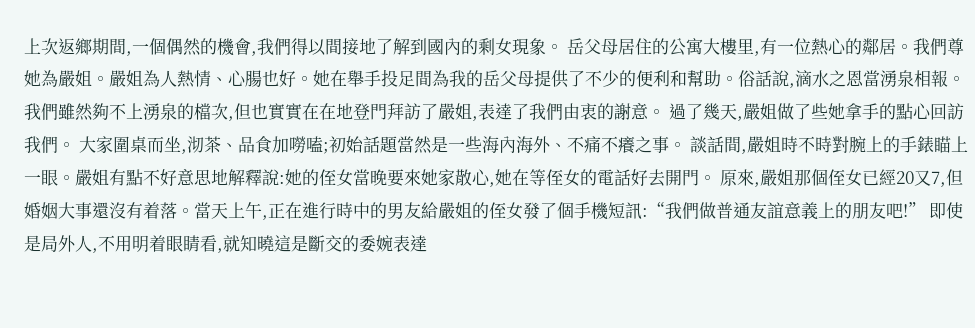上次返鄉期間,一個偶然的機會,我們得以間接地了解到國內的剩女現象。 岳父母居住的公寓大樓里,有一位熱心的鄰居。我們尊她為嚴姐。嚴姐為人熱情、心腸也好。她在舉手投足間為我的岳父母提供了不少的便利和幫助。俗話說,滴水之恩當湧泉相報。我們雖然夠不上湧泉的檔次,但也實實在在地登門拜訪了嚴姐,表達了我們由衷的謝意。 過了幾天,嚴姐做了些她拿手的點心回訪我們。 大家圍桌而坐,沏茶、品食加嘮嗑;初始話題當然是一些海內海外、不痛不癢之事。 談話間,嚴姐時不時對腕上的手錶瞄上一眼。嚴姐有點不好意思地解釋說:她的侄女當晚要來她家散心,她在等侄女的電話好去開門。 原來,嚴姐那個侄女已經20又7,但婚姻大事還沒有着落。當天上午,正在進行時中的男友給嚴姐的侄女發了個手機短訊:“我們做普通友誼意義上的朋友吧!” 即使是局外人,不用明着眼睛看,就知曉這是斷交的委婉表達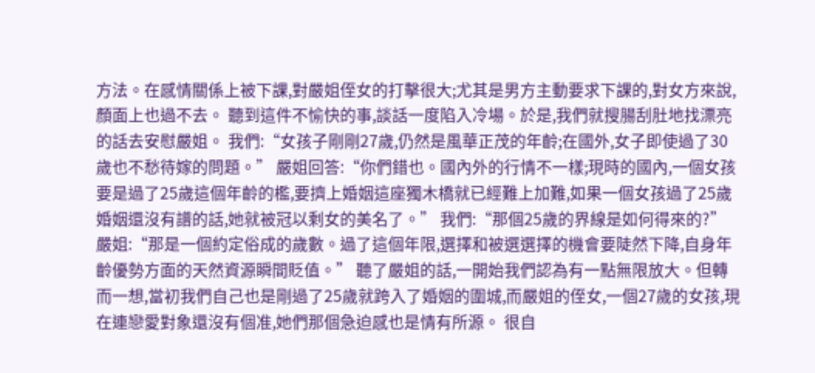方法。在感情關係上被下課,對嚴姐侄女的打擊很大;尤其是男方主動要求下課的,對女方來說,顏面上也過不去。 聽到這件不愉快的事,談話一度陷入冷場。於是,我們就搜腸刮肚地找漂亮的話去安慰嚴姐。 我們:“女孩子剛剛27歲,仍然是風華正茂的年齡;在國外,女子即使過了30歲也不愁待嫁的問題。” 嚴姐回答:“你們錯也。國內外的行情不一樣;現時的國內,一個女孩要是過了25歲這個年齡的檻,要擠上婚姻這座獨木橋就已經難上加難,如果一個女孩過了25歲婚姻還沒有譜的話,她就被冠以剩女的美名了。” 我們:“那個25歲的界線是如何得來的?” 嚴姐:“那是一個約定俗成的歲數。過了這個年限,選擇和被選選擇的機會要陡然下降,自身年齡優勢方面的天然資源瞬間貶值。” 聽了嚴姐的話,一開始我們認為有一點無限放大。但轉而一想,當初我們自己也是剛過了25歲就跨入了婚姻的圍城,而嚴姐的侄女,一個27歲的女孩,現在連戀愛對象還沒有個准,她們那個急迫感也是情有所源。 很自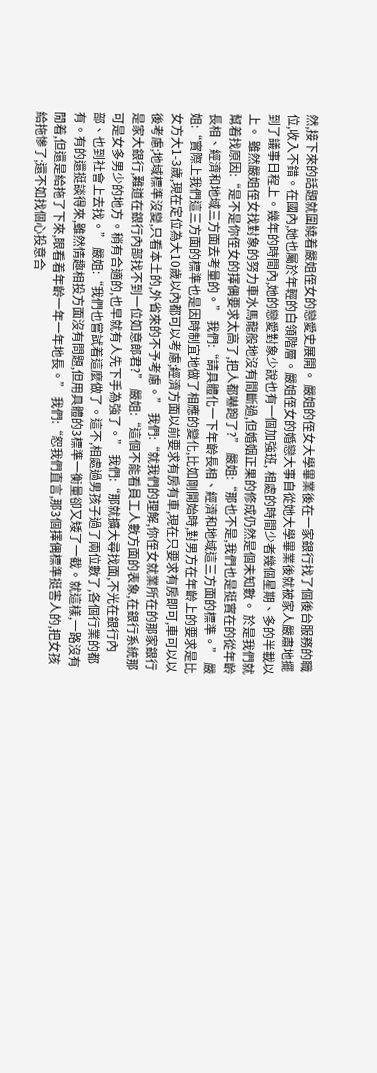然,接下來的話題就圍繞着嚴姐侄女的戀愛史展開。 嚴姐的侄女大學畢業後在一家銀行找了個後台服務的職位,收入不錯。在國內,她也屬於年輕的白領階層。嚴姐侄女的婚戀大事自從她大學畢業後就被家人嚴肅地擺到了議事日程上。幾年的時間內,她的戀愛對象少說也有一個加強班, 相處的時間少者幾個星期、多的半載以上。 雖然嚴姐侄女找對象的努力車水馬龍般地沒有間斷過,但婚姻正果的修成仍然是個未知數。 於是我們就幫着找原因:“是不是你侄女的擇偶要求太高了,把人都嚇跑了?” 嚴姐:“那也不是,我們也是挺實在的從年齡長相、經濟和地域三方面去考量的。” 我們:“請具體化一下年齡長相、經濟和地域這三方面的標準。” 嚴姐:“實際上我們這三方面的標準也是因時制宜地做了相應的變化,比如剛開始時,對男方在年齡上的要求是比女方大1-3歲,現在定位為大10歲以內都可以考慮;經濟方面以前要求有房有車,現在只要求有房即可,車可以以後考慮;地域標準沒變,只看本土的,外省來的不予考慮。” 我們:“就我們的理解,你侄女就業所在的那家銀行是家大銀行,難道在銀行內部找不到一位如意郎君?” 嚴姐:“這個不能看員工人數方面的表象,在銀行系統那可是女多男少的地方。稍有合適的,也早就有人先下手為強了。” 我們:“那就擴大尋找面,不光在銀行內部、也到社會上去找。” 嚴姐:“我們也嘗試着這麼做了。這不,相處過男孩子過了兩位數了,各個行業的都有。有的還挺談得來,雖然情趣相投方面沒有問題,但用具體的3標準一衡量卻又矮了一截。就這樣,一路沒有閒着,但還是給拖了下來,眼看着年齡一年一年地長。” 我們:“恕我們直言,那3個擇偶標準挺害人的,把女孩給拖慘了;還不如找個心投意合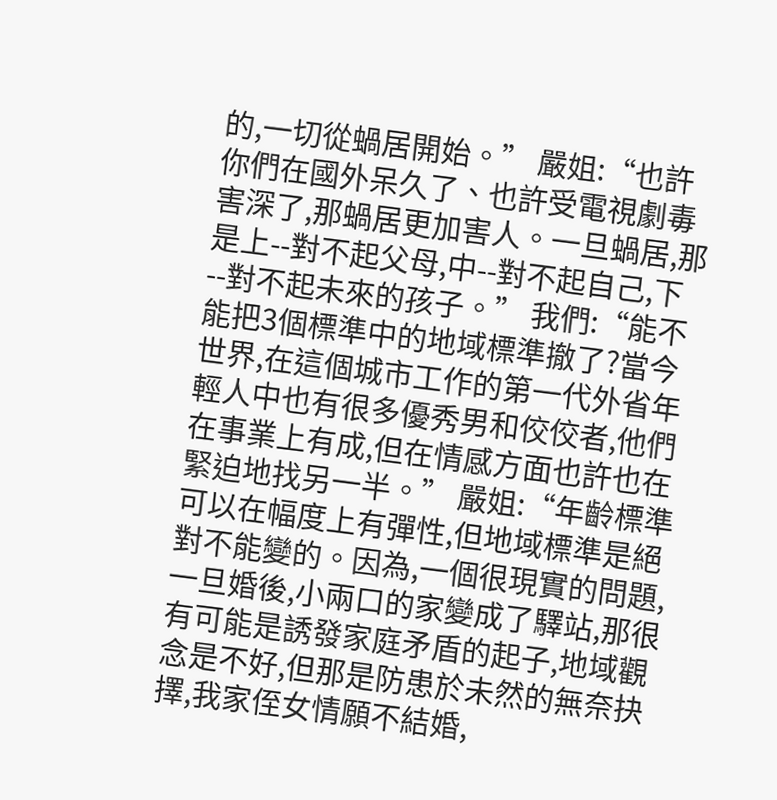的,一切從蝸居開始。” 嚴姐:“也許你們在國外呆久了、也許受電視劇毒害深了,那蝸居更加害人。一旦蝸居,那是上--對不起父母,中--對不起自己,下--對不起未來的孩子。” 我們:“能不能把3個標準中的地域標準撤了?當今世界,在這個城市工作的第一代外省年輕人中也有很多優秀男和佼佼者,他們在事業上有成,但在情感方面也許也在緊迫地找另一半。” 嚴姐:“年齡標準可以在幅度上有彈性,但地域標準是絕對不能變的。因為,一個很現實的問題,一旦婚後,小兩口的家變成了驛站,那很有可能是誘發家庭矛盾的起子,地域觀念是不好,但那是防患於未然的無奈抉擇,我家侄女情願不結婚,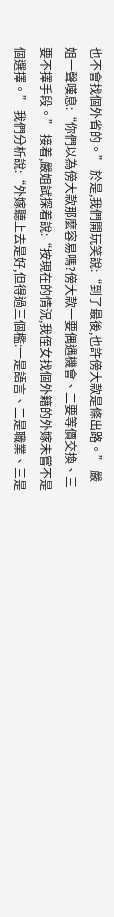也不會找個外省的。” 於是,我們開玩笑說:“到了最後,也許傍大款是條出路。” 嚴姐一聲嘆息:“你們以為傍大款那麼容易嗎?傍大款一要偶遇機會、二要等價交換、三要不擇手段。” 接着,嚴姐試探着說:“按現在的情況,我侄女找個外籍的外嫁未嘗不是個選擇。” 我們分析說:“外嫁聽上去是好,但得過三個檻:一是語言、二是職業、三是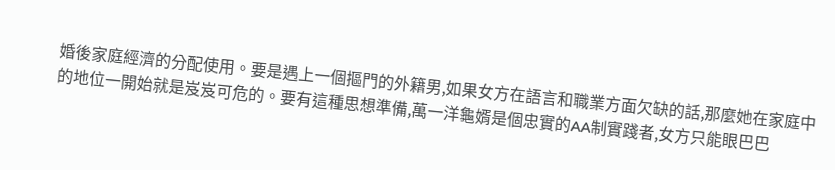婚後家庭經濟的分配使用。要是遇上一個摳門的外籍男,如果女方在語言和職業方面欠缺的話,那麼她在家庭中的地位一開始就是岌岌可危的。要有這種思想準備,萬一洋龜婿是個忠實的AA制實踐者,女方只能眼巴巴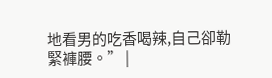地看男的吃香喝辣,自己卻勒緊褲腰。” |